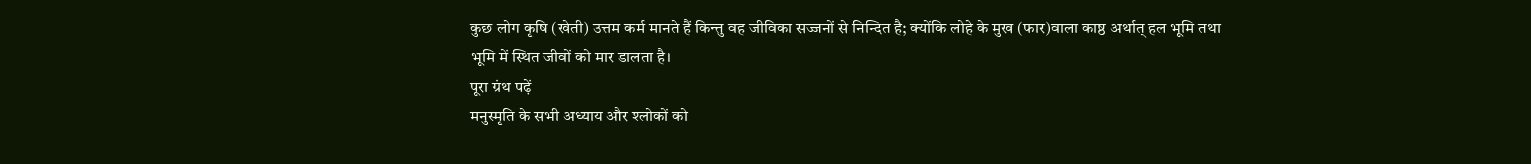कुछ लोग कृषि (खेती) उत्तम कर्म मानते हैं किन्तु वह जीविका सज्जनों से निन्दित है; क्योंकि लोहे के मुख (फार)वाला काष्ठ अर्थात् हल भूमि तथा भूमि में स्थित जीवों को मार डालता है।
पूरा ग्रंथ पढ़ें
मनुस्मृति के सभी अध्याय और श्लोकों को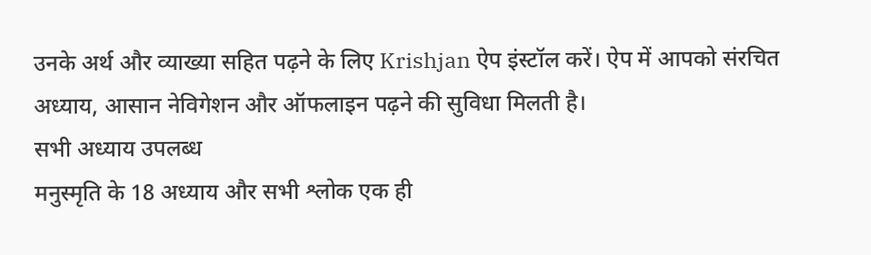उनके अर्थ और व्याख्या सहित पढ़ने के लिए Krishjan ऐप इंस्टॉल करें। ऐप में आपको संरचित अध्याय, आसान नेविगेशन और ऑफलाइन पढ़ने की सुविधा मिलती है।
सभी अध्याय उपलब्ध
मनुस्मृति के 18 अध्याय और सभी श्लोक एक ही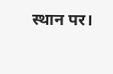स्थान पर।